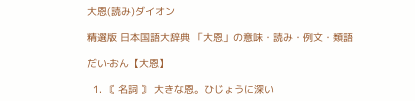大恩(読み)ダイオン

精選版 日本国語大辞典 「大恩」の意味・読み・例文・類語

だい‐おん【大恩】

  1. 〘 名詞 〙 大きな恩。ひじょうに深い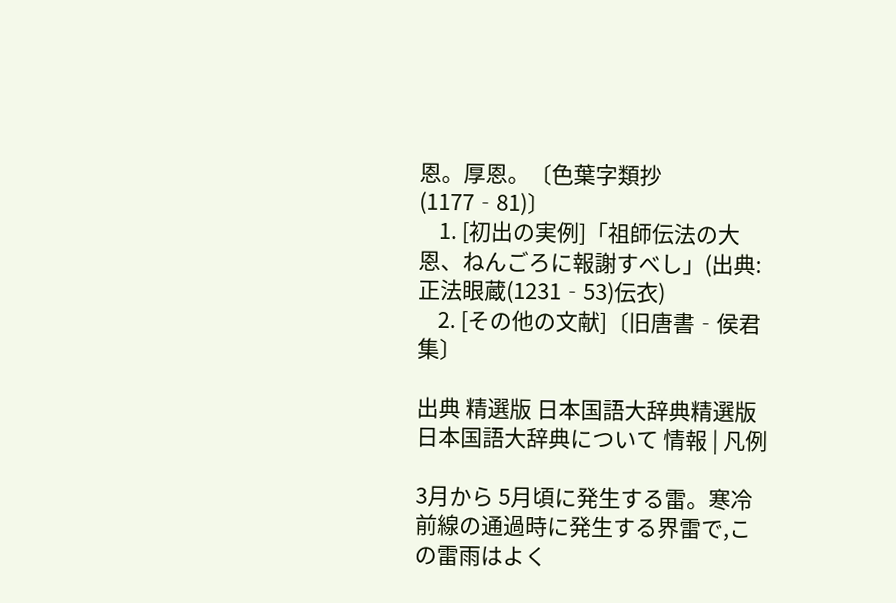恩。厚恩。〔色葉字類抄(1177‐81)〕
    1. [初出の実例]「祖師伝法の大恩、ねんごろに報謝すべし」(出典:正法眼蔵(1231‐53)伝衣)
    2. [その他の文献]〔旧唐書‐侯君集〕

出典 精選版 日本国語大辞典精選版 日本国語大辞典について 情報 | 凡例

3月から 5月頃に発生する雷。寒冷前線の通過時に発生する界雷で,この雷雨はよく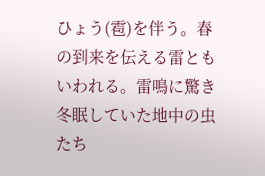ひょう(雹)を伴う。春の到来を伝える雷ともいわれる。雷鳴に驚き冬眠していた地中の虫たち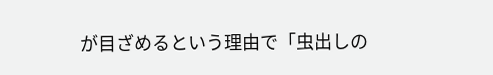が目ざめるという理由で「虫出しの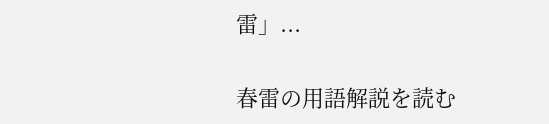雷」...

春雷の用語解説を読む